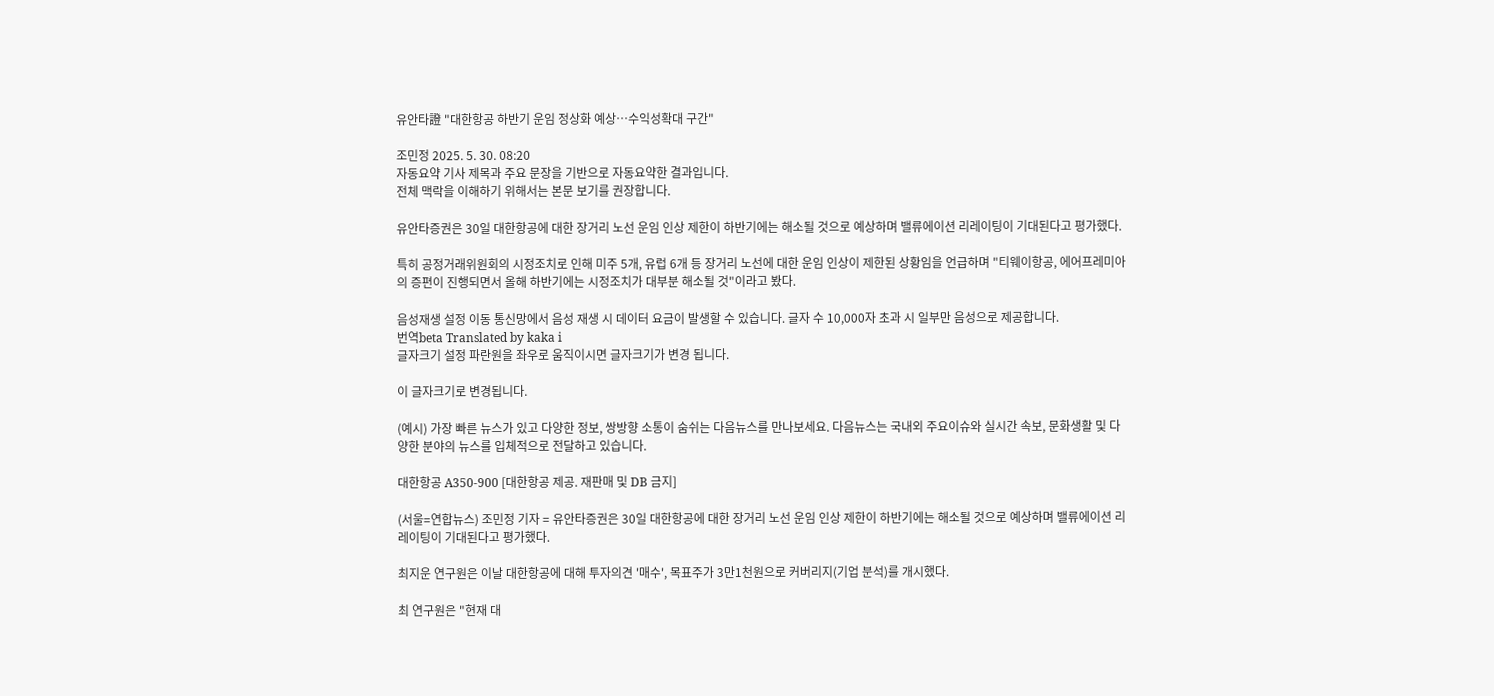유안타證 "대한항공 하반기 운임 정상화 예상…수익성확대 구간"

조민정 2025. 5. 30. 08:20
자동요약 기사 제목과 주요 문장을 기반으로 자동요약한 결과입니다.
전체 맥락을 이해하기 위해서는 본문 보기를 권장합니다.

유안타증권은 30일 대한항공에 대한 장거리 노선 운임 인상 제한이 하반기에는 해소될 것으로 예상하며 밸류에이션 리레이팅이 기대된다고 평가했다.

특히 공정거래위원회의 시정조치로 인해 미주 5개, 유럽 6개 등 장거리 노선에 대한 운임 인상이 제한된 상황임을 언급하며 "티웨이항공, 에어프레미아의 증편이 진행되면서 올해 하반기에는 시정조치가 대부분 해소될 것"이라고 봤다.

음성재생 설정 이동 통신망에서 음성 재생 시 데이터 요금이 발생할 수 있습니다. 글자 수 10,000자 초과 시 일부만 음성으로 제공합니다.
번역beta Translated by kaka i
글자크기 설정 파란원을 좌우로 움직이시면 글자크기가 변경 됩니다.

이 글자크기로 변경됩니다.

(예시) 가장 빠른 뉴스가 있고 다양한 정보, 쌍방향 소통이 숨쉬는 다음뉴스를 만나보세요. 다음뉴스는 국내외 주요이슈와 실시간 속보, 문화생활 및 다양한 분야의 뉴스를 입체적으로 전달하고 있습니다.

대한항공 A350-900 [대한항공 제공. 재판매 및 DB 금지]

(서울=연합뉴스) 조민정 기자 = 유안타증권은 30일 대한항공에 대한 장거리 노선 운임 인상 제한이 하반기에는 해소될 것으로 예상하며 밸류에이션 리레이팅이 기대된다고 평가했다.

최지운 연구원은 이날 대한항공에 대해 투자의견 '매수', 목표주가 3만1천원으로 커버리지(기업 분석)를 개시했다.

최 연구원은 "현재 대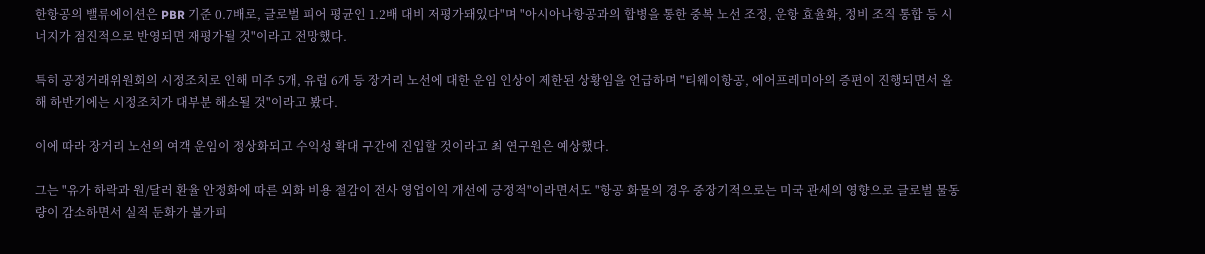한항공의 밸류에이션은 PBR 기준 0.7배로, 글로벌 피어 평균인 1.2배 대비 저평가돼있다"며 "아시아나항공과의 합병을 통한 중복 노선 조정, 운항 효율화, 정비 조직 통합 등 시너지가 점진적으로 반영되면 재평가될 것"이라고 전망했다.

특히 공정거래위원회의 시정조치로 인해 미주 5개, 유럽 6개 등 장거리 노선에 대한 운임 인상이 제한된 상황임을 언급하며 "티웨이항공, 에어프레미아의 증편이 진행되면서 올해 하반기에는 시정조치가 대부분 해소될 것"이라고 봤다.

이에 따라 장거리 노선의 여객 운임이 정상화되고 수익성 확대 구간에 진입할 것이라고 최 연구원은 예상했다.

그는 "유가 하락과 원/달러 환율 안정화에 따른 외화 비용 절감이 전사 영업이익 개선에 긍정적"이라면서도 "항공 화물의 경우 중장기적으로는 미국 관세의 영향으로 글로벌 물동량이 감소하면서 실적 둔화가 불가피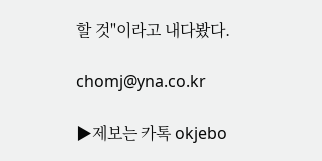할 것"이라고 내다봤다.

chomj@yna.co.kr

▶제보는 카톡 okjebo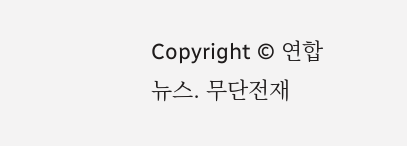Copyright © 연합뉴스. 무단전재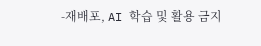-재배포, AI 학습 및 활용 금지